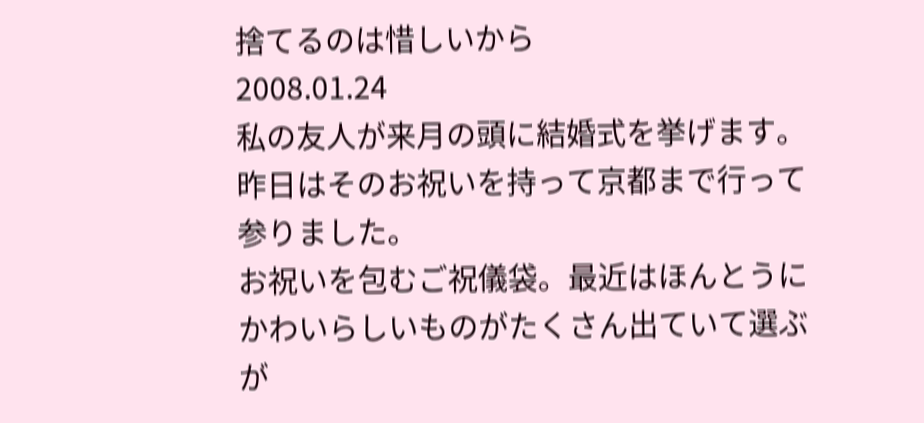捨てるのは惜しいから
2008.01.24
私の友人が来月の頭に結婚式を挙げます。昨日はそのお祝いを持って京都まで行って参りました。
お祝いを包むご祝儀袋。最近はほんとうにかわいらしいものがたくさん出ていて選ぶが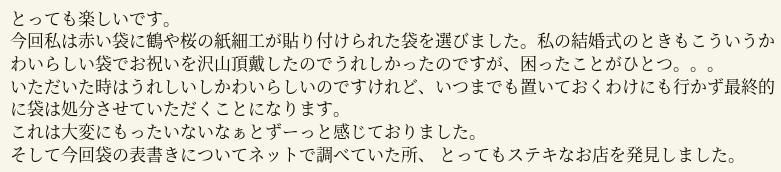とっても楽しいです。
今回私は赤い袋に鶴や桜の紙細工が貼り付けられた袋を選びました。私の結婚式のときもこういうかわいらしい袋でお祝いを沢山頂戴したのでうれしかったのですが、困ったことがひとつ。。。
いただいた時はうれしいしかわいらしいのですけれど、いつまでも置いておくわけにも行かず最終的に袋は処分させていただくことになります。
これは大変にもったいないなぁとずーっと感じておりました。
そして今回袋の表書きについてネットで調べていた所、 とってもステキなお店を発見しました。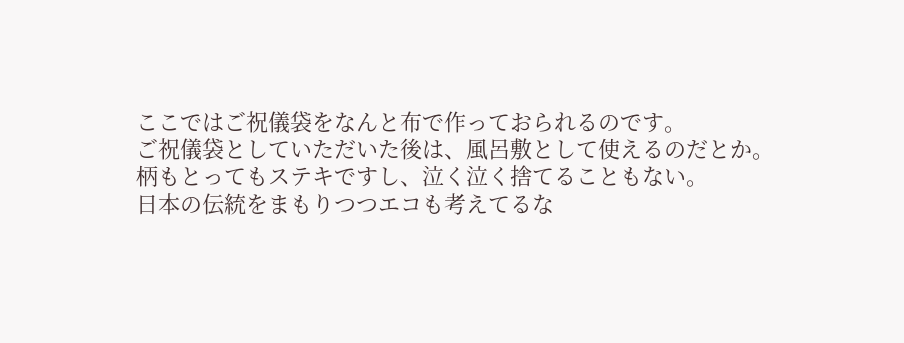ここではご祝儀袋をなんと布で作っておられるのです。
ご祝儀袋としていただいた後は、風呂敷として使えるのだとか。
柄もとってもステキですし、泣く泣く捨てることもない。
日本の伝統をまもりつつエコも考えてるな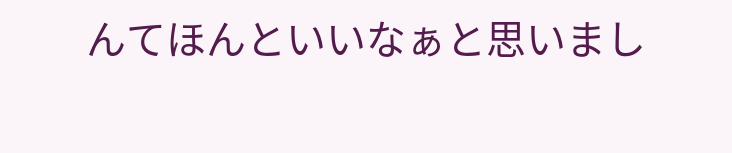んてほんといいなぁと思いまし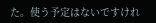た。使う予定はないですけれ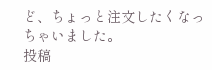ど、ちょっと注文したくなっちゃいました。
投稿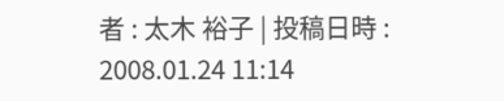者 : 太木 裕子 | 投稿日時 : 2008.01.24 11:14